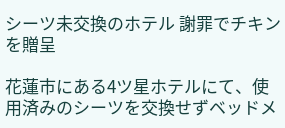シーツ未交換のホテル 謝罪でチキンを贈呈

花蓮市にある4ツ星ホテルにて、使用済みのシーツを交換せずベッドメ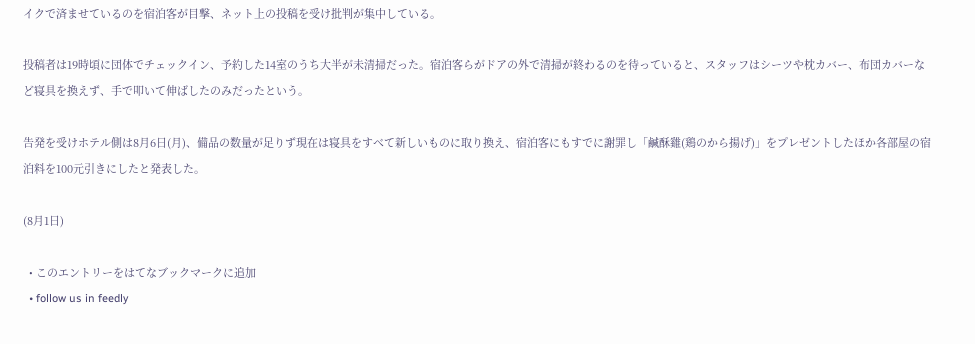イクで済ませているのを宿泊客が目撃、ネット上の投稿を受け批判が集中している。

投稿者は19時頃に団体でチェックイン、予約した14室のうち大半が未清掃だった。宿泊客らがドアの外で清掃が終わるのを待っていると、スタッフはシーツや枕カバー、布団カバーなど寝具を換えず、手で叩いて伸ばしたのみだったという。

告発を受けホテル側は8月6日(月)、備品の数量が足りず現在は寝具をすべて新しいものに取り換え、宿泊客にもすでに謝罪し「鹹酥雞(鶏のから揚げ)」をプレゼントしたほか各部屋の宿泊料を100元引きにしたと発表した。

(8月1日)

  • このエントリーをはてなブックマークに追加
  • follow us in feedly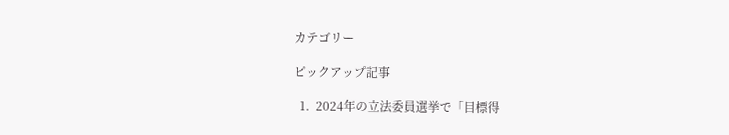カテゴリー

ピックアップ記事

  1.  2024年の立法委員選挙で「目標得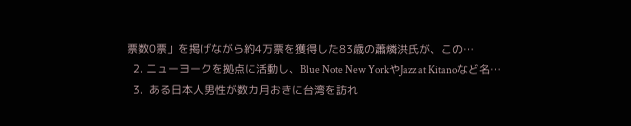票数0票」を掲げながら約4万票を獲得した83歳の蕭燐洪氏が、この…
  2. ニューヨークを拠点に活動し、Blue Note New YorkやJazz at Kitanoなど名…
  3.  ある日本人男性が数カ月おきに台湾を訪れ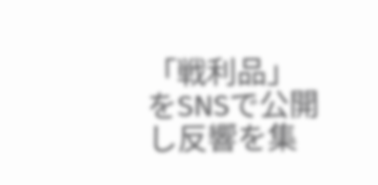「戦利品」をSNSで公開し反響を集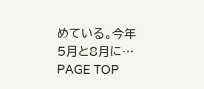めている。今年5月と8月に…
PAGE TOP